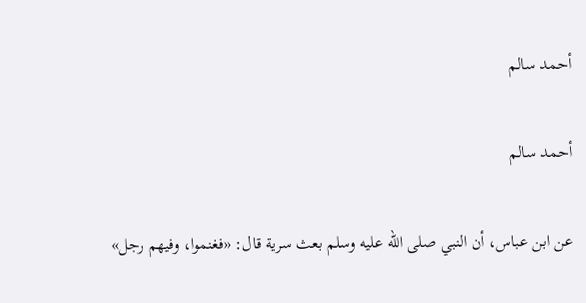أحمد سالم

أحمد سالم

عن ابن عباس، أن النبي صلى الله عليه وسلم بعث سرية قال: «فغنموا، وفيهم رجل»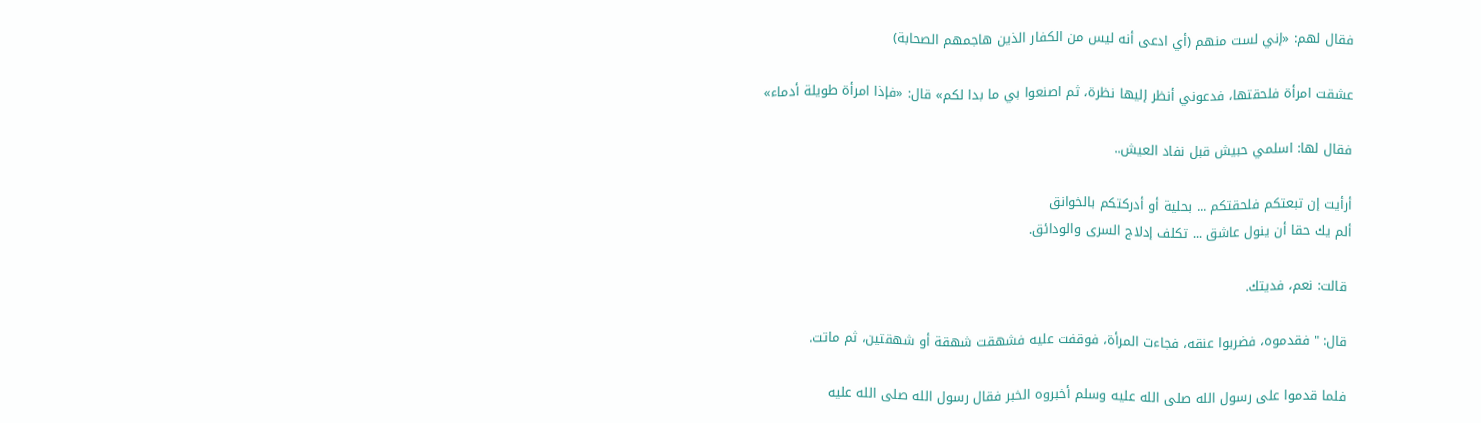فقال لهم: «إني لست منهم (أي ادعى أنه ليس من الكفار الذين هاجمهم الصحابة)

عشقت امرأة فلحقتها، فدعوني أنظر إليها نظرة، ثم اصنعوا بي ما بدا لكم» قال: «فإذا امرأة طويلة أدماء»

فقال لها: اسلمي حبيش قبل نفاد العيش..

أرأيت إن تبعتكم فلحقتكم ... بحلية أو أدركتكم بالخوانق
ألم يك حقا أن ينول عاشق ... تكلف إدلاج السرى والودائق.

 قالت: نعم، فديتك.

 قال: " فقدموه، فضربوا عنقه، فجاءت المرأة، فوقفت عليه فشهقت شهقة أو شهقتين، ثم ماتت.

 فلما قدموا على رسول الله صلى الله عليه وسلم أخبروه الخبر فقال رسول الله صلى الله عليه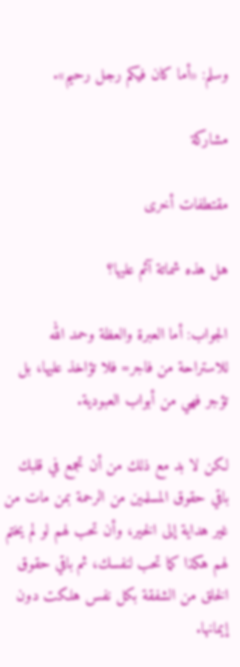وسلم: «أما كان فيكم رجل رحيم».

مشاركة

مقتطفات أخرى

هل هذه شماتة آثم عليها؟

الجواب: أما العبرة والعظة وحمد الله للاستراحة من فاجر= فلا تؤاخذ عليها، بل تؤجر فهي من أبواب العبودية.

لكن لا بد مع ذلك من أن تجمع في قلبك باقي حقوق المسلمين من الرحمة بمن مات من غير هداية إلى الخير، وأن تحب لهم لو لم يختم لهم هكذا كما تحب لنفسك، ثم باقي حقوق الخلق من الشفقة بكل نفس هلكت دون إيمانها.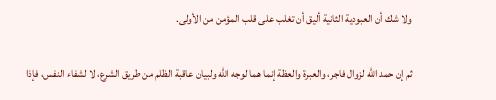ولا شك أن العبودية الثانية أليق أن تغلب على قلب المؤمن من الأولى.

ثم إن حمد الله لزوال فاجر، والعبرة والعظة إنما هما لوجه الله ولبيان عاقبة الظلم من طريق الشرع، لا لشفاء النفس، فإذا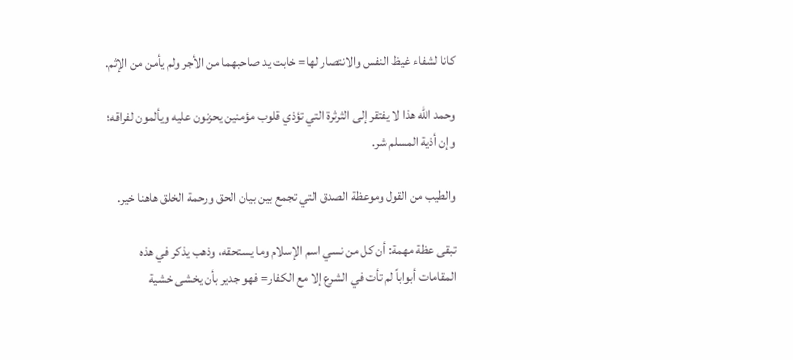كانا لشفاء غيظ النفس والانتصار لها= خابت يد صاحبهما من الأجر ولم يأمن من الإثم.

وحمد الله هذا لا يفتقر إلى الثرثرة التي تؤذي قلوب مؤمنين يحزنون عليه ويألمون لفراقه؛ وإن أذية المسلم شر.

والطيب من القول وموعظة الصدق التي تجمع بين بيان الحق ورحمة الخلق هاهنا خير.

تبقى عظة مهمة: أن كل من نسي اسم الإسلام وما يستحقه، وذهب يذكر في هذه المقامات أبواباً لم تأت في الشرع إلا مع الكفار= فهو جدير بأن يخشى خشية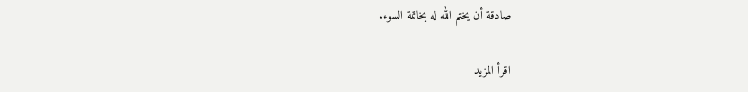صادقة أن يختم الله له بخاتمة السوء.

اقرأ المزيد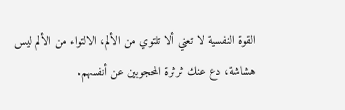القوة النفسية لا تعني ألا تلتوي من الألم، الالتواء من الألم ليس هشاشة، دع عنك ثرثرة المحجوبين عن أنفسهم.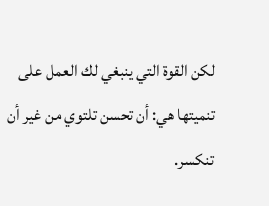لكن القوة التي ينبغي لك العمل على تنميتها هي: أن تحسن تلتوي من غير أن تنكسر.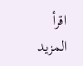اقرأ المزيد